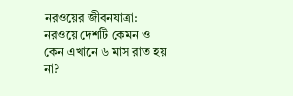নরওয়ের জীবনযাত্রা: নরওয়ে দেশটি কেমন ও কেন এখানে ৬ মাস রাত হয় না?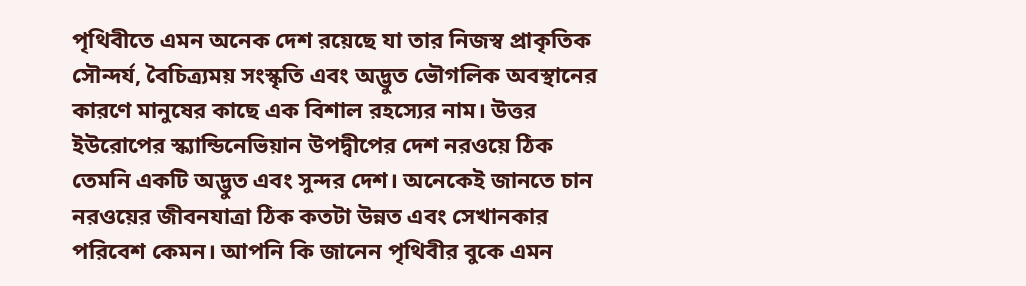পৃথিবীতে এমন অনেক দেশ রয়েছে যা তার নিজস্ব প্রাকৃতিক সৌন্দর্য, বৈচিত্র্যময় সংস্কৃতি এবং অদ্ভুত ভৌগলিক অবস্থানের কারণে মানুষের কাছে এক বিশাল রহস্যের নাম। উত্তর ইউরোপের স্ক্যান্ডিনেভিয়ান উপদ্বীপের দেশ নরওয়ে ঠিক তেমনি একটি অদ্ভুত এবং সুন্দর দেশ। অনেকেই জানতে চান নরওয়ের জীবনযাত্রা ঠিক কতটা উন্নত এবং সেখানকার পরিবেশ কেমন। আপনি কি জানেন পৃথিবীর বুকে এমন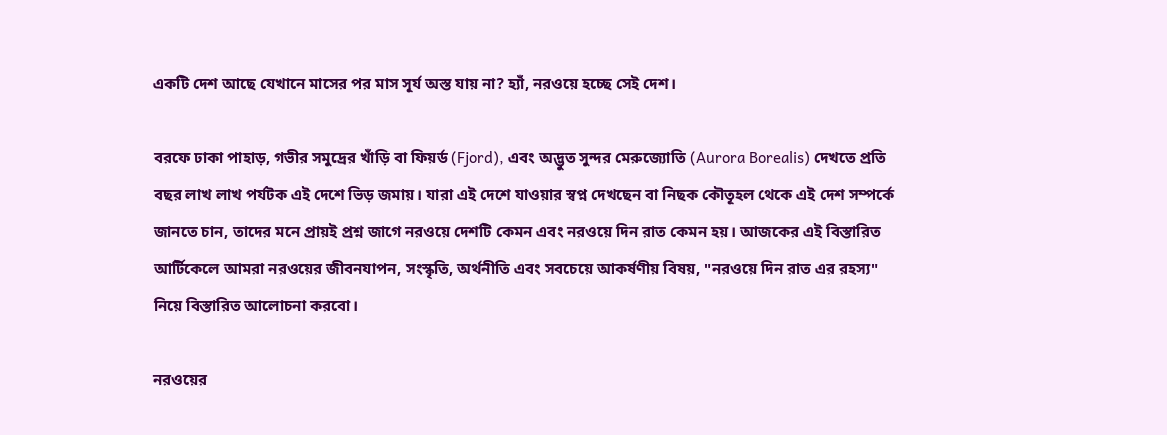একটি দেশ আছে যেখানে মাসের পর মাস সূর্য অস্ত যায় না? হ্যাঁ, নরওয়ে হচ্ছে সেই দেশ।

বরফে ঢাকা পাহাড়, গভীর সমুদ্রের খাঁড়ি বা ফিয়র্ড (Fjord), এবং অদ্ভুত সুন্দর মেরুজ্যোতি (Aurora Borealis) দেখতে প্রতি বছর লাখ লাখ পর্যটক এই দেশে ভিড় জমায়। যারা এই দেশে যাওয়ার স্বপ্ন দেখছেন বা নিছক কৌতূহল থেকে এই দেশ সম্পর্কে জানতে চান, তাদের মনে প্রায়ই প্রশ্ন জাগে নরওয়ে দেশটি কেমন এবং নরওয়ে দিন রাত কেমন হয়। আজকের এই বিস্তারিত আর্টিকেলে আমরা নরওয়ের জীবনযাপন, সংস্কৃতি, অর্থনীতি এবং সবচেয়ে আকর্ষণীয় বিষয়, "নরওয়ে দিন রাত এর রহস্য" নিয়ে বিস্তারিত আলোচনা করবো।

নরওয়ের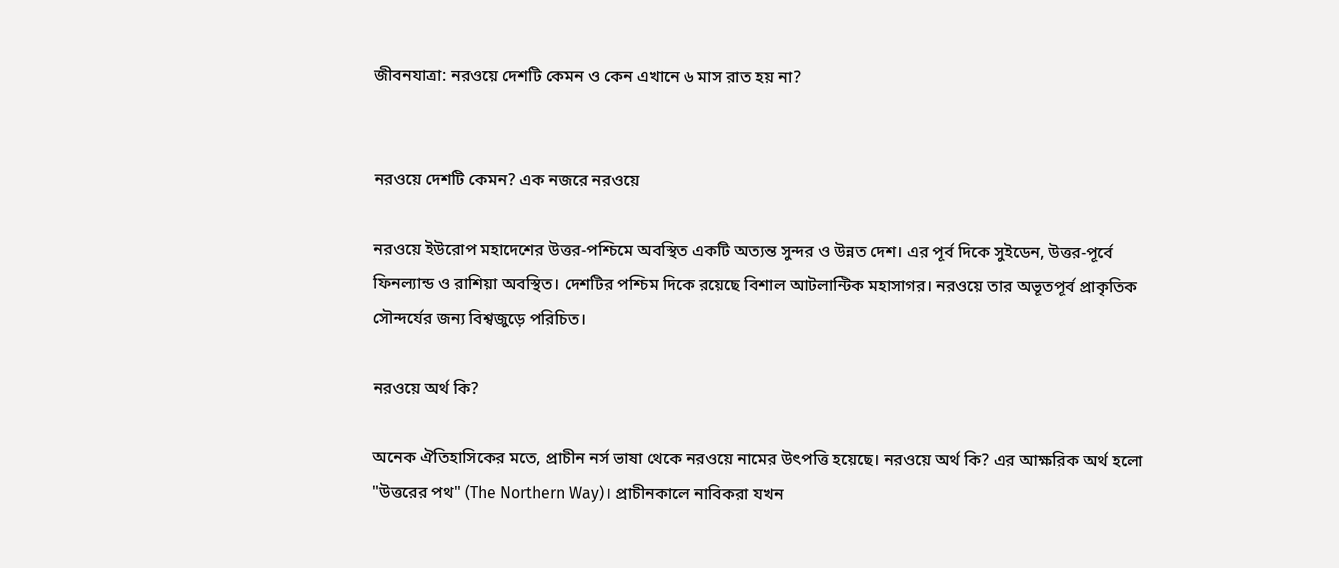জীবনযাত্রা: নরওয়ে দেশটি কেমন ও কেন এখানে ৬ মাস রাত হয় না?


নরওয়ে দেশটি কেমন? এক নজরে নরওয়ে

নরওয়ে ইউরোপ মহাদেশের উত্তর-পশ্চিমে অবস্থিত একটি অত্যন্ত সুন্দর ও উন্নত দেশ। এর পূর্ব দিকে সুইডেন, উত্তর-পূর্বে ফিনল্যান্ড ও রাশিয়া অবস্থিত। দেশটির পশ্চিম দিকে রয়েছে বিশাল আটলান্টিক মহাসাগর। নরওয়ে তার অভূতপূর্ব প্রাকৃতিক সৌন্দর্যের জন্য বিশ্বজুড়ে পরিচিত।

নরওয়ে অর্থ কি?

অনেক ঐতিহাসিকের মতে, প্রাচীন নর্স ভাষা থেকে নরওয়ে নামের উৎপত্তি হয়েছে। নরওয়ে অর্থ কি? এর আক্ষরিক অর্থ হলো "উত্তরের পথ" (The Northern Way)। প্রাচীনকালে নাবিকরা যখন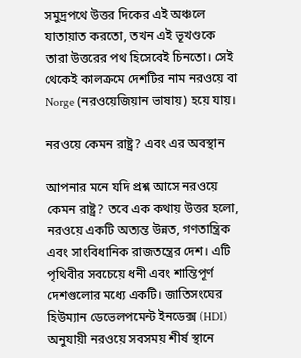সমুদ্রপথে উত্তর দিকের এই অঞ্চলে যাতায়াত করতো, তখন এই ভূখণ্ডকে তারা উত্তরের পথ হিসেবেই চিনতো। সেই থেকেই কালক্রমে দেশটির নাম নরওয়ে বা Norge (নরওয়েজিয়ান ভাষায়) হয়ে যায়।

নরওয়ে কেমন রাষ্ট্র? এবং এর অবস্থান

আপনার মনে যদি প্রশ্ন আসে নরওয়ে কেমন রাষ্ট্র? তবে এক কথায় উত্তর হলো, নরওয়ে একটি অত্যন্ত উন্নত, গণতান্ত্রিক এবং সাংবিধানিক রাজতন্ত্রের দেশ। এটি পৃথিবীর সবচেয়ে ধনী এবং শান্তিপূর্ণ দেশগুলোর মধ্যে একটি। জাতিসংঘের হিউম্যান ডেভেলপমেন্ট ইনডেক্স (HDI) অনুযায়ী নরওয়ে সবসময় শীর্ষ স্থানে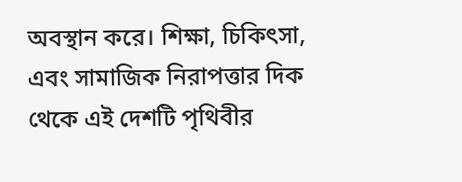অবস্থান করে। শিক্ষা, চিকিৎসা, এবং সামাজিক নিরাপত্তার দিক থেকে এই দেশটি পৃথিবীর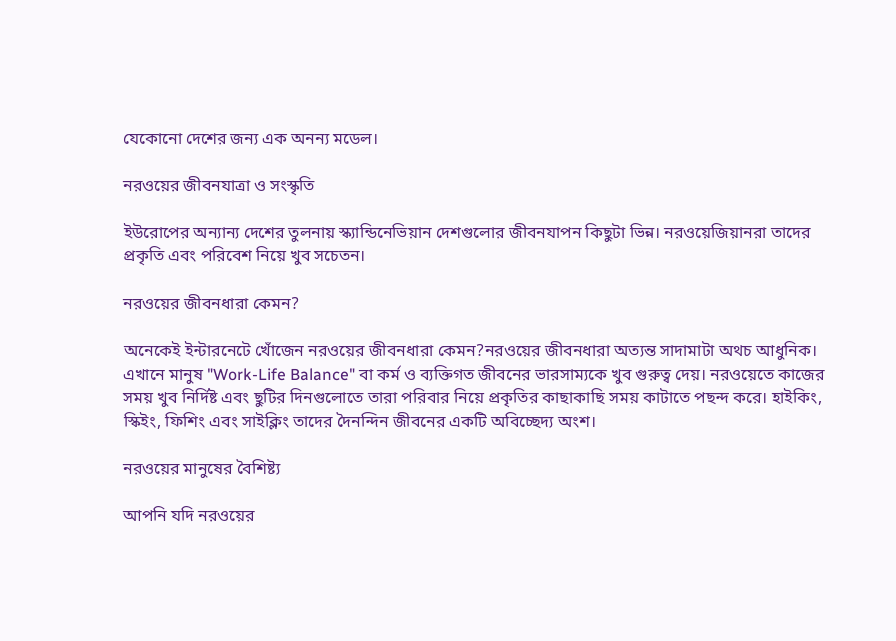যেকোনো দেশের জন্য এক অনন্য মডেল।

নরওয়ের জীবনযাত্রা ও সংস্কৃতি

ইউরোপের অন্যান্য দেশের তুলনায় স্ক্যান্ডিনেভিয়ান দেশগুলোর জীবনযাপন কিছুটা ভিন্ন। নরওয়েজিয়ানরা তাদের প্রকৃতি এবং পরিবেশ নিয়ে খুব সচেতন।

নরওয়ের জীবনধারা কেমন?

অনেকেই ইন্টারনেটে খোঁজেন নরওয়ের জীবনধারা কেমন?নরওয়ের জীবনধারা অত্যন্ত সাদামাটা অথচ আধুনিক। এখানে মানুষ "Work-Life Balance" বা কর্ম ও ব্যক্তিগত জীবনের ভারসাম্যকে খুব গুরুত্ব দেয়। নরওয়েতে কাজের সময় খুব নির্দিষ্ট এবং ছুটির দিনগুলোতে তারা পরিবার নিয়ে প্রকৃতির কাছাকাছি সময় কাটাতে পছন্দ করে। হাইকিং, স্কিইং, ফিশিং এবং সাইক্লিং তাদের দৈনন্দিন জীবনের একটি অবিচ্ছেদ্য অংশ।

নরওয়ের মানুষের বৈশিষ্ট্য

আপনি যদি নরওয়ের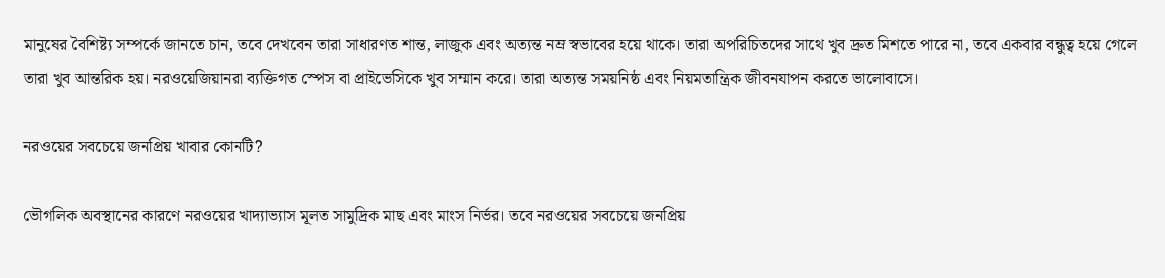মানুষের বৈশিষ্ট্য সম্পর্কে জানতে চান, তবে দেখবেন তারা সাধারণত শান্ত, লাজুক এবং অত্যন্ত নম্র স্বভাবের হয়ে থাকে। তারা অপরিচিতদের সাথে খুব দ্রুত মিশতে পারে না, তবে একবার বন্ধুত্ব হয়ে গেলে তারা খুব আন্তরিক হয়। নরওয়েজিয়ানরা ব্যক্তিগত স্পেস বা প্রাইভেসিকে খুব সম্মান করে। তারা অত্যন্ত সময়নিষ্ঠ এবং নিয়মতান্ত্রিক জীবনযাপন করতে ভালোবাসে।

নরওয়ের সবচেয়ে জনপ্রিয় খাবার কোনটি?

ভৌগলিক অবস্থানের কারণে নরওয়ের খাদ্যাভ্যাস মূলত সামুদ্রিক মাছ এবং মাংস নির্ভর। তবে নরওয়ের সবচেয়ে জনপ্রিয়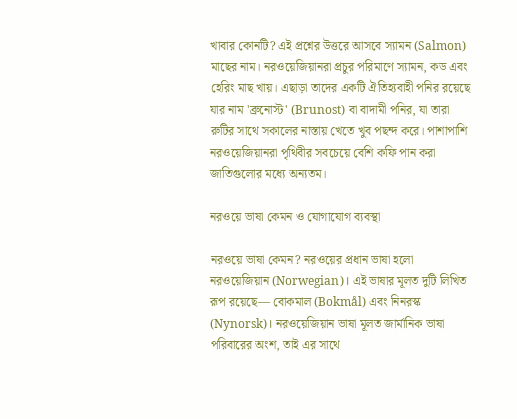খাবার কোনটি? এই প্রশ্নের উত্তরে আসবে স্যামন (Salmon) মাছের নাম। নরওয়েজিয়ানরা প্রচুর পরিমাণে স্যামন, কড এবং হেরিং মাছ খায়। এছাড়া তাদের একটি ঐতিহ্যবাহী পনির রয়েছে যার নাম 'ব্রুনোস্ট' (Brunost) বা বাদামী পনির, যা তারা রুটির সাথে সকালের নাস্তায় খেতে খুব পছন্দ করে। পাশাপাশি নরওয়েজিয়ানরা পৃথিবীর সবচেয়ে বেশি কফি পান করা জাতিগুলোর মধ্যে অন্যতম।

নরওয়ে ভাষা কেমন ও যোগাযোগ ব্যবস্থা

নরওয়ে ভাষা কেমন? নরওয়ের প্রধান ভাষা হলো নরওয়েজিয়ান (Norwegian)। এই ভাষার মূলত দুটি লিখিত রূপ রয়েছে— বোকমাল (Bokmål) এবং নিনরস্ক (Nynorsk)। নরওয়েজিয়ান ভাষা মূলত জার্মানিক ভাষা পরিবারের অংশ, তাই এর সাথে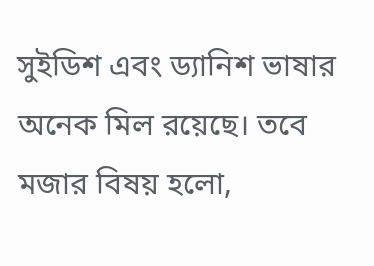সুইডিশ এবং ড্যানিশ ভাষার অনেক মিল রয়েছে। তবে মজার বিষয় হলো,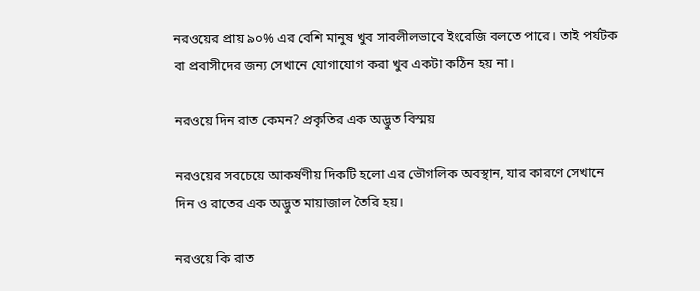নরওয়ের প্রায় ৯০% এর বেশি মানুষ খুব সাবলীলভাবে ইংরেজি বলতে পারে। তাই পর্যটক বা প্রবাসীদের জন্য সেখানে যোগাযোগ করা খুব একটা কঠিন হয় না।

নরওয়ে দিন রাত কেমন? প্রকৃতির এক অদ্ভুত বিস্ময়

নরওয়ের সবচেয়ে আকর্ষণীয় দিকটি হলো এর ভৌগলিক অবস্থান, যার কারণে সেখানে দিন ও রাতের এক অদ্ভুত মায়াজাল তৈরি হয়।

নরওয়ে কি রাত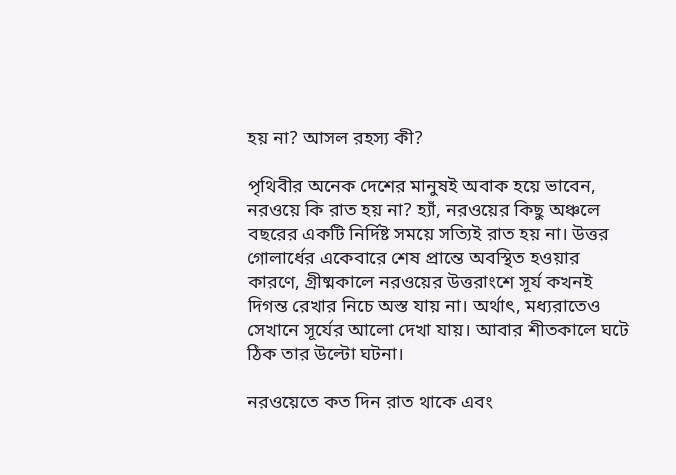হয় না? আসল রহস্য কী?

পৃথিবীর অনেক দেশের মানুষই অবাক হয়ে ভাবেন, নরওয়ে কি রাত হয় না? হ্যাঁ, নরওয়ের কিছু অঞ্চলে বছরের একটি নির্দিষ্ট সময়ে সত্যিই রাত হয় না। উত্তর গোলার্ধের একেবারে শেষ প্রান্তে অবস্থিত হওয়ার কারণে, গ্রীষ্মকালে নরওয়ের উত্তরাংশে সূর্য কখনই দিগন্ত রেখার নিচে অস্ত যায় না। অর্থাৎ, মধ্যরাতেও সেখানে সূর্যের আলো দেখা যায়। আবার শীতকালে ঘটে ঠিক তার উল্টো ঘটনা।

নরওয়েতে কত দিন রাত থাকে এবং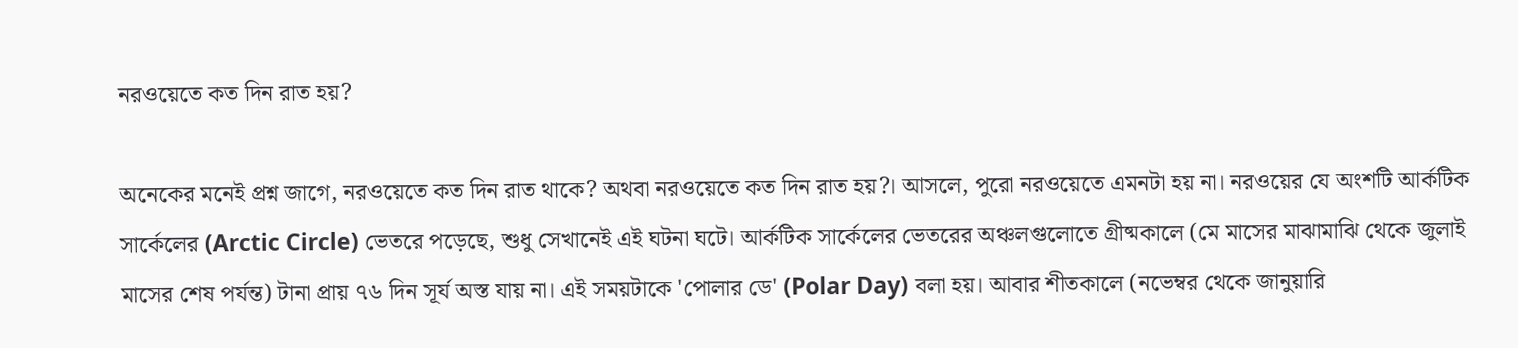নরওয়েতে কত দিন রাত হয়?

অনেকের মনেই প্রশ্ন জাগে, নরওয়েতে কত দিন রাত থাকে? অথবা নরওয়েতে কত দিন রাত হয়?। আসলে, পুরো নরওয়েতে এমনটা হয় না। নরওয়ের যে অংশটি আর্কটিক সার্কেলের (Arctic Circle) ভেতরে পড়েছে, শুধু সেখানেই এই ঘটনা ঘটে। আর্কটিক সার্কেলের ভেতরের অঞ্চলগুলোতে গ্রীষ্মকালে (মে মাসের মাঝামাঝি থেকে জুলাই মাসের শেষ পর্যন্ত) টানা প্রায় ৭৬ দিন সূর্য অস্ত যায় না। এই সময়টাকে 'পোলার ডে' (Polar Day) বলা হয়। আবার শীতকালে (নভেম্বর থেকে জানুয়ারি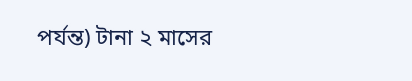পর্যন্ত) টানা ২ মাসের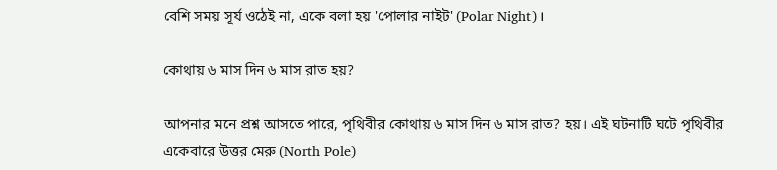বেশি সময় সূর্য ওঠেই না, একে বলা হয় 'পোলার নাইট' (Polar Night)।

কোথায় ৬ মাস দিন ৬ মাস রাত হয়?

আপনার মনে প্রশ্ন আসতে পারে, পৃথিবীর কোথায় ৬ মাস দিন ৬ মাস রাত? হয়। এই ঘটনাটি ঘটে পৃথিবীর একেবারে উত্তর মেরু (North Pole)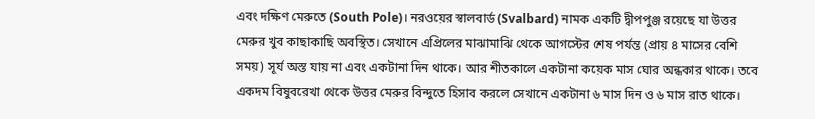এবং দক্ষিণ মেরুতে (South Pole)। নরওয়ের স্বালবার্ড (Svalbard) নামক একটি দ্বীপপুঞ্জ রয়েছে যা উত্তর মেরুর খুব কাছাকাছি অবস্থিত। সেখানে এপ্রিলের মাঝামাঝি থেকে আগস্টের শেষ পর্যন্ত (প্রায় ৪ মাসের বেশি সময়) সূর্য অস্ত যায় না এবং একটানা দিন থাকে। আর শীতকালে একটানা কয়েক মাস ঘোর অন্ধকার থাকে। তবে একদম বিষুবরেখা থেকে উত্তর মেরুর বিন্দুতে হিসাব করলে সেখানে একটানা ৬ মাস দিন ও ৬ মাস রাত থাকে।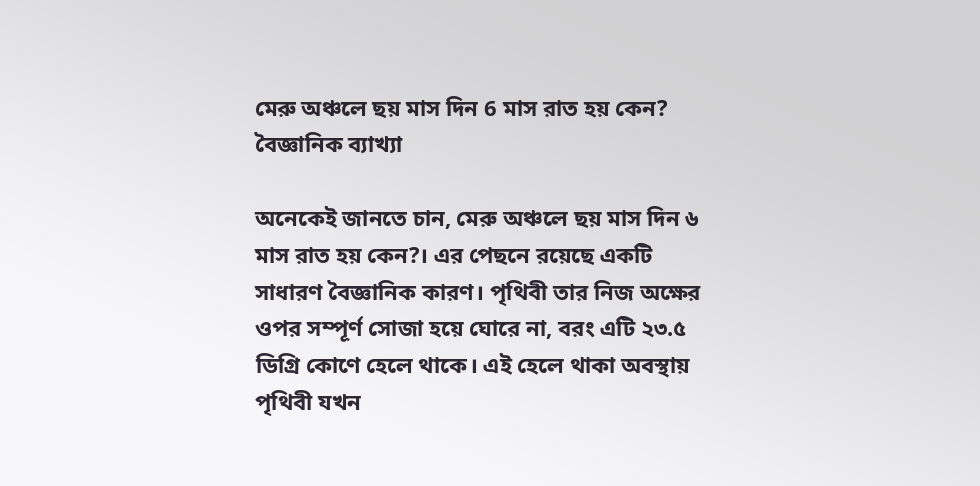মেরু অঞ্চলে ছয় মাস দিন 6 মাস রাত হয় কেন? বৈজ্ঞানিক ব্যাখ্যা

অনেকেই জানতে চান, মেরু অঞ্চলে ছয় মাস দিন ৬ মাস রাত হয় কেন?। এর পেছনে রয়েছে একটি সাধারণ বৈজ্ঞানিক কারণ। পৃথিবী তার নিজ অক্ষের ওপর সম্পূর্ণ সোজা হয়ে ঘোরে না, বরং এটি ২৩.৫ ডিগ্রি কোণে হেলে থাকে। এই হেলে থাকা অবস্থায় পৃথিবী যখন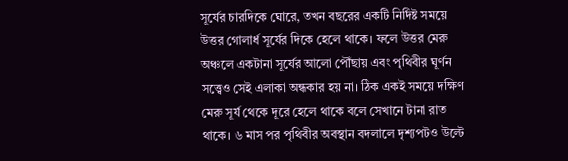সূর্যের চারদিকে ঘোরে, তখন বছরের একটি নির্দিষ্ট সময়ে উত্তর গোলার্ধ সূর্যের দিকে হেলে থাকে। ফলে উত্তর মেরু অঞ্চলে একটানা সূর্যের আলো পৌঁছায় এবং পৃথিবীর ঘূর্ণন সত্ত্বেও সেই এলাকা অন্ধকার হয় না। ঠিক একই সময়ে দক্ষিণ মেরু সূর্য থেকে দূরে হেলে থাকে বলে সেখানে টানা রাত থাকে। ৬ মাস পর পৃথিবীর অবস্থান বদলালে দৃশ্যপটও উল্টে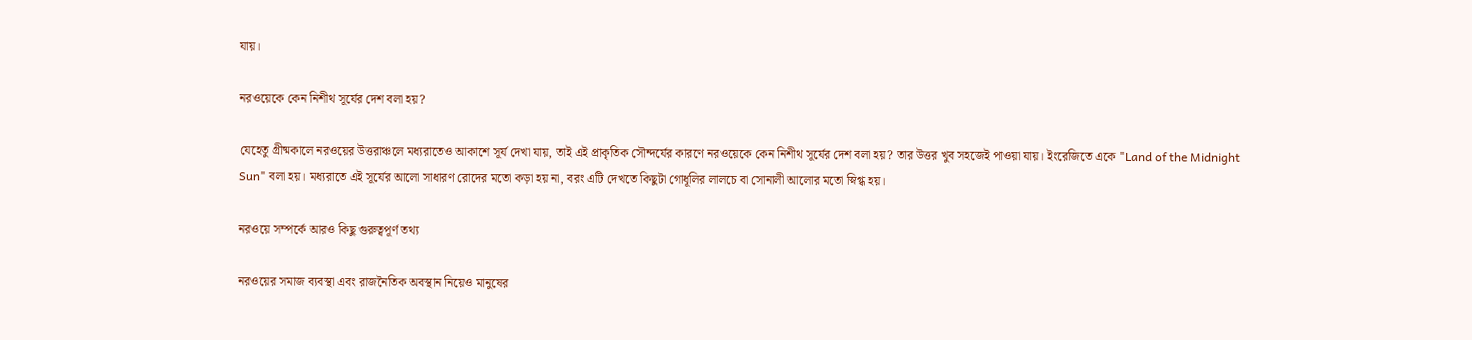যায়।

নরওয়েকে কেন নিশীথ সূর্যের দেশ বলা হয়?

যেহেতু গ্রীষ্মকালে নরওয়ের উত্তরাঞ্চলে মধ্যরাতেও আকাশে সূর্য দেখা যায়, তাই এই প্রাকৃতিক সৌন্দর্যের কারণে নরওয়েকে কেন নিশীথ সূর্যের দেশ বলা হয়? তার উত্তর খুব সহজেই পাওয়া যায়। ইংরেজিতে একে "Land of the Midnight Sun" বলা হয়। মধ্যরাতে এই সূর্যের আলো সাধারণ রোদের মতো কড়া হয় না, বরং এটি দেখতে কিছুটা গোধূলির লালচে বা সোনালী আলোর মতো স্নিগ্ধ হয়।

নরওয়ে সম্পর্কে আরও কিছু গুরুত্বপূর্ণ তথ্য

নরওয়ের সমাজ ব্যবস্থা এবং রাজনৈতিক অবস্থান নিয়েও মানুষের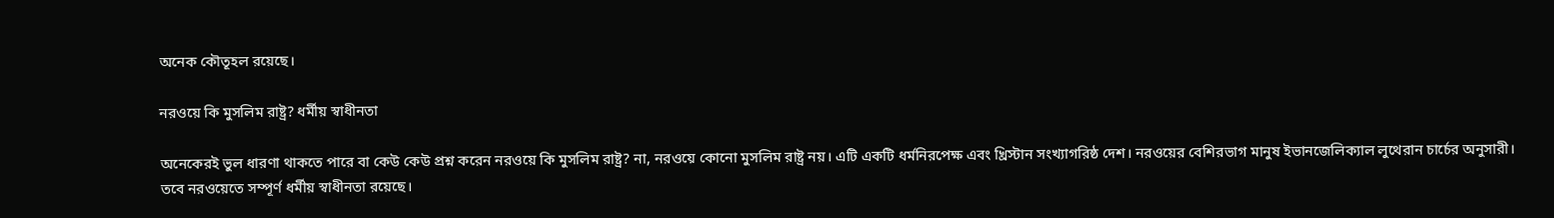অনেক কৌতূহল রয়েছে।

নরওয়ে কি মুসলিম রাষ্ট্র? ধর্মীয় স্বাধীনতা

অনেকেরই ভুল ধারণা থাকতে পারে বা কেউ কেউ প্রশ্ন করেন নরওয়ে কি মুসলিম রাষ্ট্র? না, নরওয়ে কোনো মুসলিম রাষ্ট্র নয়। এটি একটি ধর্মনিরপেক্ষ এবং খ্রিস্টান সংখ্যাগরিষ্ঠ দেশ। নরওয়ের বেশিরভাগ মানুষ ইভানজেলিক্যাল লুথেরান চার্চের অনুসারী। তবে নরওয়েতে সম্পূর্ণ ধর্মীয় স্বাধীনতা রয়েছে।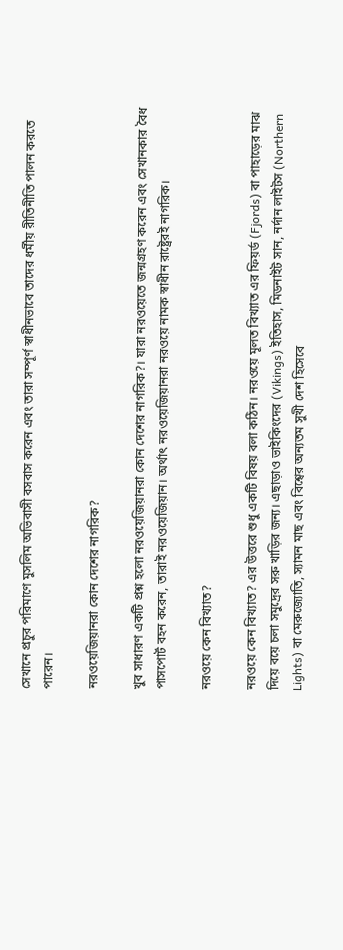সেখানে প্রচুর পরিমাণে মুসলিম অভিবাসী বসবাস করেন এবং তারা সম্পূর্ণ স্বাধীনভাবে তাদের ধর্মীয় রীতিনীতি পালন করতে পারেন।

নরওয়েজিয়ানরা কোন দেশের নাগরিক?

খুব সাধারণ একটি প্রশ্ন হলো নরওয়েজিয়ানরা কোন দেশের নাগরিক?। যারা নরওয়েতে জন্মগ্রহণ করেন এবং সেখানকার বৈধ পাসপোর্ট বহন করেন, তারাই নরওয়েজিয়ান। অর্থাৎ নরওয়েজিয়ানরা নরওয়ে নামক স্বাধীন রাষ্ট্রেরই নাগরিক।

নরওয়ে কেন বিখ্যাত?

নরওয়ে কেন বিখ্যাত? এর উত্তরে শুধু একটি বিষয় বলা কঠিন। নরওয়ে মূলত বিখ্যাত এর ফিয়র্ড (Fjords) বা পাহাড়ের মাঝ দিয়ে বয়ে চলা সমুদ্রের সরু খাড়ির জন্য। এছাড়াও ভাইকিংদের (Vikings) ইতিহাস, মিডনাইট সান, নর্দান লাইটস (Northern Lights) বা মেরুজ্যোতি, স্যামন মাছ এবং বিশ্বের অন্যতম সুখী দেশ হিসেবে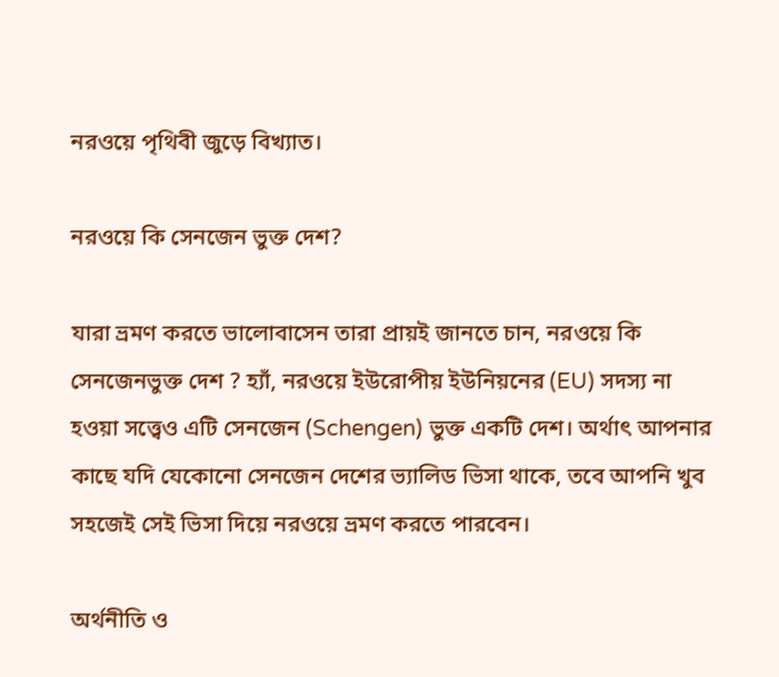নরওয়ে পৃথিবী জুড়ে বিখ্যাত।

নরওয়ে কি সেনজেন ভুক্ত দেশ?

যারা ভ্রমণ করতে ভালোবাসেন তারা প্রায়ই জানতে চান, নরওয়ে কি সেনজেনভুক্ত দেশ ? হ্যাঁ, নরওয়ে ইউরোপীয় ইউনিয়নের (EU) সদস্য না হওয়া সত্ত্বেও এটি সেনজেন (Schengen) ভুক্ত একটি দেশ। অর্থাৎ আপনার কাছে যদি যেকোনো সেনজেন দেশের ভ্যালিড ভিসা থাকে, তবে আপনি খুব সহজেই সেই ভিসা দিয়ে নরওয়ে ভ্রমণ করতে পারবেন।

অর্থনীতি ও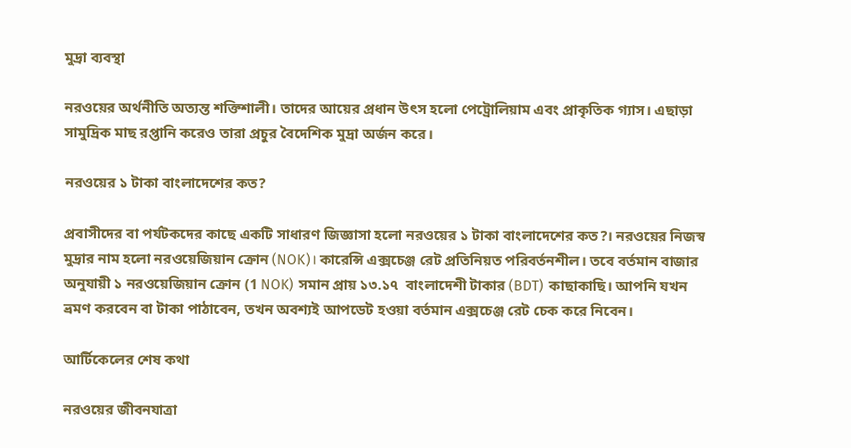মুদ্রা ব্যবস্থা

নরওয়ের অর্থনীতি অত্যন্ত শক্তিশালী। তাদের আয়ের প্রধান উৎস হলো পেট্রোলিয়াম এবং প্রাকৃতিক গ্যাস। এছাড়া সামুদ্রিক মাছ রপ্তানি করেও তারা প্রচুর বৈদেশিক মুদ্রা অর্জন করে।

নরওয়ের ১ টাকা বাংলাদেশের কত?

প্রবাসীদের বা পর্যটকদের কাছে একটি সাধারণ জিজ্ঞাসা হলো নরওয়ের ১ টাকা বাংলাদেশের কত?। নরওয়ের নিজস্ব মুদ্রার নাম হলো নরওয়েজিয়ান ক্রোন (NOK)। কারেন্সি এক্সচেঞ্জ রেট প্রতিনিয়ত পরিবর্তনশীল। তবে বর্তমান বাজার অনুযায়ী ১ নরওয়েজিয়ান ক্রোন (1 NOK) সমান প্রায় ১৩.১৭  বাংলাদেশী টাকার (BDT) কাছাকাছি। আপনি যখন ভ্রমণ করবেন বা টাকা পাঠাবেন, তখন অবশ্যই আপডেট হওয়া বর্তমান এক্সচেঞ্জ রেট চেক করে নিবেন।

আর্টিকেলের শেষ কথা

নরওয়ের জীবনযাত্রা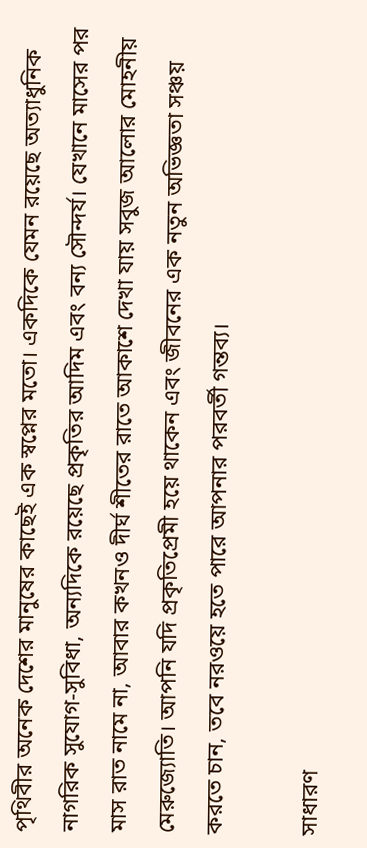পৃথিবীর অনেক দেশের মানুষের কাছেই এক স্বপ্নের মতো। একদিকে যেমন রয়েছে অত্যাধুনিক নাগরিক সুযোগ-সুবিধা, অন্যদিকে রয়েছে প্রকৃতির আদিম এবং বন্য সৌন্দর্য। যেখানে মাসের পর মাস রাত নামে না, আবার কখনও দীর্ঘ শীতের রাতে আকাশে দেখা যায় সবুজ আলোর মোহনীয় মেরুজ্যোতি। আপনি যদি প্রকৃতিপ্রেমী হয়ে থাকেন এবং জীবনের এক নতুন অভিজ্ঞতা সঞ্চয় করতে চান, তবে নরওয়ে হতে পারে আপনার পরবর্তী গন্তব্য।

সাধারণ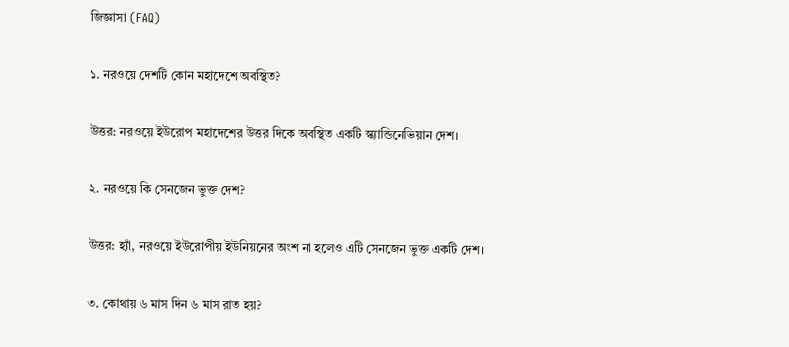জিজ্ঞাসা (FAQ)

১. নরওয়ে দেশটি কোন মহাদেশে অবস্থিত?

উত্তর: নরওয়ে ইউরোপ মহাদেশের উত্তর দিকে অবস্থিত একটি স্ক্যান্ডিনেভিয়ান দেশ।

২. নরওয়ে কি সেনজেন ভুক্ত দেশ?

উত্তর: হ্যাঁ, নরওয়ে ইউরোপীয় ইউনিয়নের অংশ না হলেও এটি সেনজেন ভুক্ত একটি দেশ।

৩. কোথায় ৬ মাস দিন ৬ মাস রাত হয়?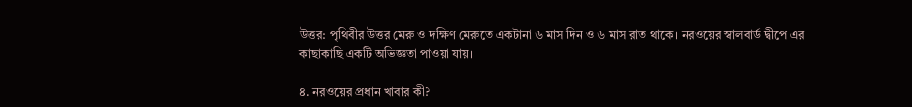উত্তর: পৃথিবীর উত্তর মেরু ও দক্ষিণ মেরুতে একটানা ৬ মাস দিন ও ৬ মাস রাত থাকে। নরওয়ের স্বালবার্ড দ্বীপে এর কাছাকাছি একটি অভিজ্ঞতা পাওয়া যায়।

৪. নরওয়ের প্রধান খাবার কী?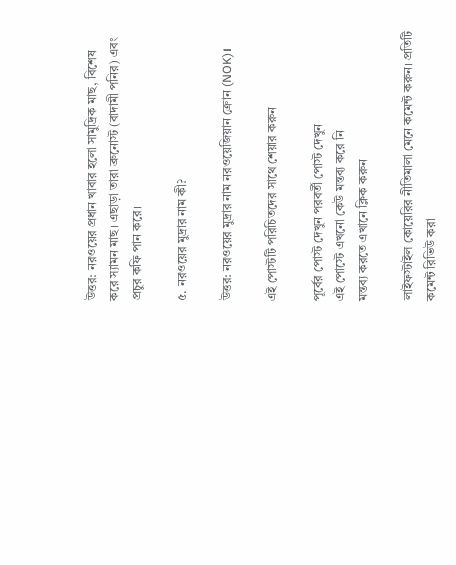উত্তর: নরওয়ের প্রধান খাবার হলো সামুদ্রিক মাছ, বিশেষ করে স্যামন মাছ। এছাড়া তারা ব্রুনোস্ট (বাদামী পনির) এবং প্রচুর কফি পান করে।

৫. নরওয়ের মুদ্রার নাম কী?

উত্তর: নরওয়ের মুদ্রার নাম নরওয়েজিয়ান ক্রোন (NOK)।

এই পোস্টটি পরিচিতদের সাথে শেয়ার করুন

পূর্বের পোস্ট দেখুন পরবর্তী পোস্ট দেখুন
এই পোস্টে এখনো কেউ মন্তব্য করে নি
মন্তব্য করতে এখানে ক্লিক করুন

লাইফস্টাইল কোয়েরির নীতিমালা মেনে কমেন্ট করুন। প্রতিটি কমেন্ট রিভিউ করা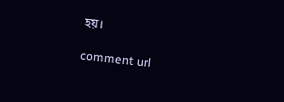হয়।

comment url